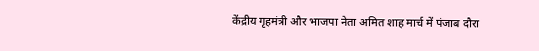केंद्रीय गृहमंत्री और भाजपा नेता अमित शाह मार्च में पंजाब दौरा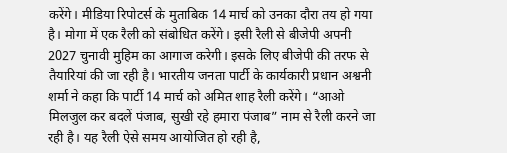करेंगे। मीडिया रिपोटर्स के मुताबिक 14 मार्च को उनका दौरा तय हो गया है। मोगा में एक रैली को संबोधित करेंगे। इसी रैली से बीजेपी अपनी 2027 चुनावी मुहिम का आगाज करेगी। इसके लिए बीजेपी की तरफ से तैयारियां की जा रही है। भारतीय जनता पार्टी के कार्यकारी प्रधान अश्वनी शर्मा ने कहा कि पार्टी 14 मार्च को अमित शाह रैली करेंगे। “आओ मिलजुल कर बदलें पंजाब, सुखी रहे हमारा पंजाब” नाम से रैली करने जा रही है। यह रैली ऐसे समय आयोजित हो रही है,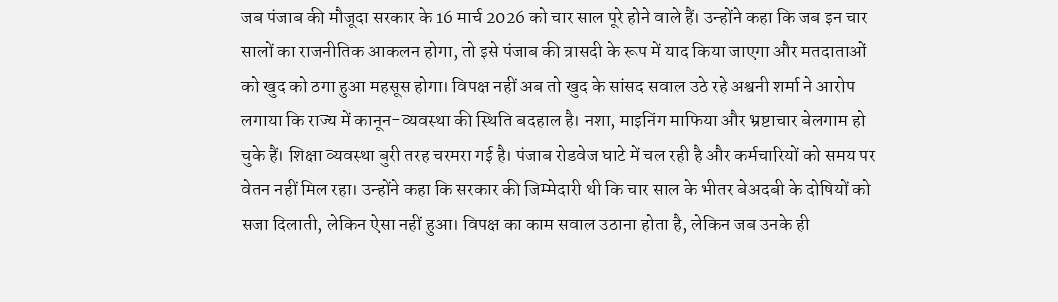जब पंजाब की मौजूदा सरकार के 16 मार्च 2026 को चार साल पूरे होने वाले हैं। उन्होंने कहा कि जब इन चार सालों का राजनीतिक आकलन होगा, तो इसे पंजाब की त्रासदी के रूप में याद किया जाएगा और मतदाताओं को खुद को ठगा हुआ महसूस होगा। विपक्ष नहीं अब तो खुद के सांसद सवाल उठे रहे अश्वनी शर्मा ने आरोप लगाया कि राज्य में कानून-व्यवस्था की स्थिति बदहाल है। नशा, माइनिंग माफिया और भ्रष्टाचार बेलगाम हो चुके हैं। शिक्षा व्यवस्था बुरी तरह चरमरा गई है। पंजाब रोडवेज घाटे में चल रही है और कर्मचारियों को समय पर वेतन नहीं मिल रहा। उन्होंने कहा कि सरकार की जिम्मेदारी थी कि चार साल के भीतर बेअदबी के दोषियों को सजा दिलाती, लेकिन ऐसा नहीं हुआ। विपक्ष का काम सवाल उठाना होता है, लेकिन जब उनके ही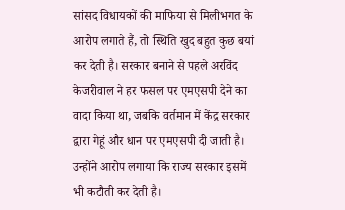सांसद विधायकों की माफिया से मिलीभगत के आरोप लगाते हैं, तो स्थिति खुद बहुत कुछ बयां कर देती है। सरकार बनाने से पहले अरविंद केजरीवाल ने हर फसल पर एमएसपी देने का वादा किया था, जबकि वर्तमान में केंद्र सरकार द्वारा गेहूं और धान पर एमएसपी दी जाती है। उन्होंने आरोप लगाया कि राज्य सरकार इसमें भी कटौती कर देती है।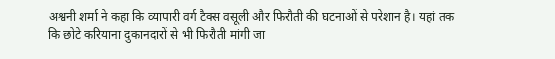अश्वनी शर्मा ने कहा कि व्यापारी वर्ग टैक्स वसूली और फिरौती की घटनाओं से परेशान है। यहां तक कि छोटे करियाना दुकानदारों से भी फिरौती मांगी जा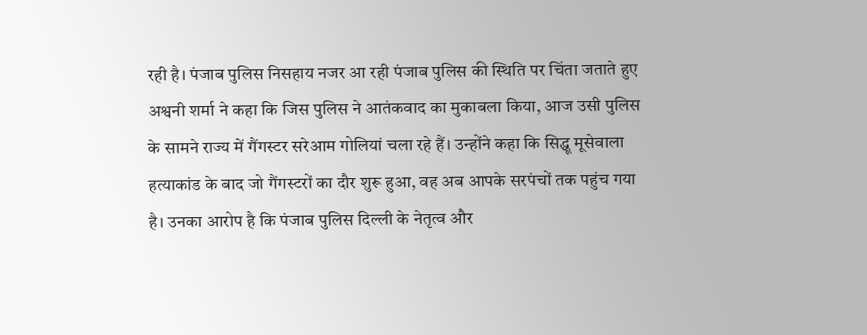रही है। पंजाब पुलिस निसहाय नजर आ रही पंजाब पुलिस की स्थिति पर चिंता जताते हुए अश्वनी शर्मा ने कहा कि जिस पुलिस ने आतंकवाद का मुकाबला किया, आज उसी पुलिस के सामने राज्य में गैंगस्टर सरेआम गोलियां चला रहे हैं। उन्होंने कहा कि सिद्धू मूसेवाला हत्याकांड के बाद जो गैंगस्टरों का दौर शुरू हुआ, वह अब आपके सरपंचों तक पहुंच गया है। उनका आरोप है कि पंजाब पुलिस दिल्ली के नेतृत्व और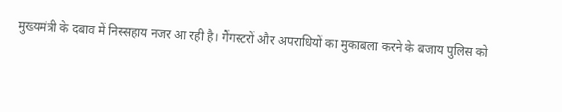मुख्यमंत्री के दबाव में निस्सहाय नजर आ रही है। गैंगस्टरों और अपराधियों का मुकाबला करने के बजाय पुलिस को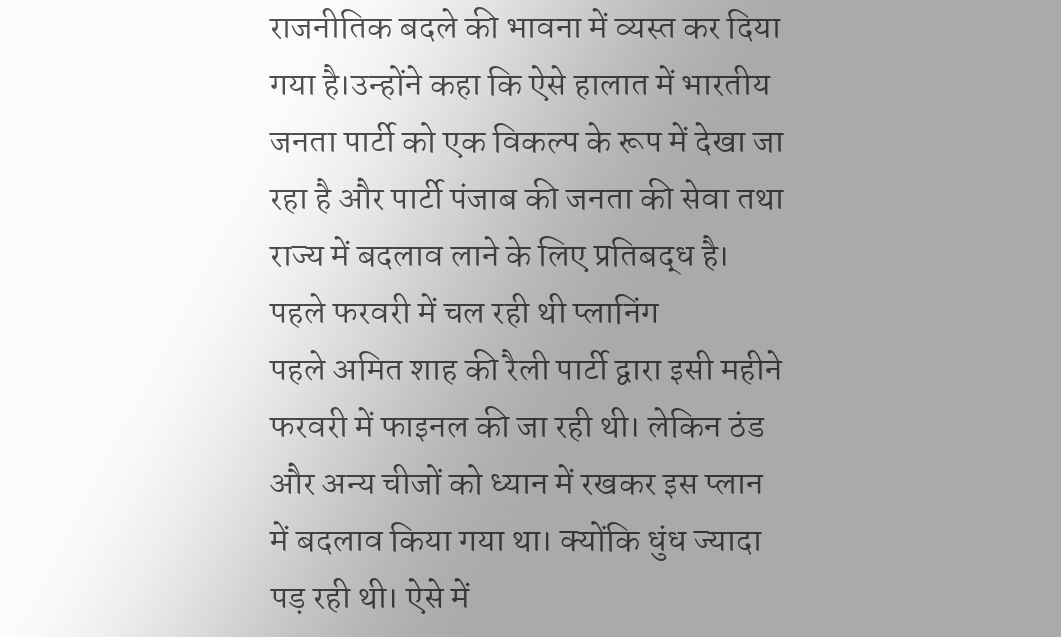राजनीतिक बदले की भावना में व्यस्त कर दिया गया है।उन्होंने कहा कि ऐसे हालात में भारतीय जनता पार्टी को एक विकल्प के रूप में देखा जा रहा है और पार्टी पंजाब की जनता की सेवा तथा राज्य में बदलाव लाने के लिए प्रतिबद्ध है। पहले फरवरी में चल रही थी प्लानिंग
पहले अमित शाह की रैली पार्टी द्वारा इसी महीने फरवरी में फाइनल की जा रही थी। लेकिन ठंड और अन्य चीजों को ध्यान में रखकर इस प्लान में बदलाव किया गया था। क्योंकि धुंध ज्यादा पड़ रही थी। ऐसे में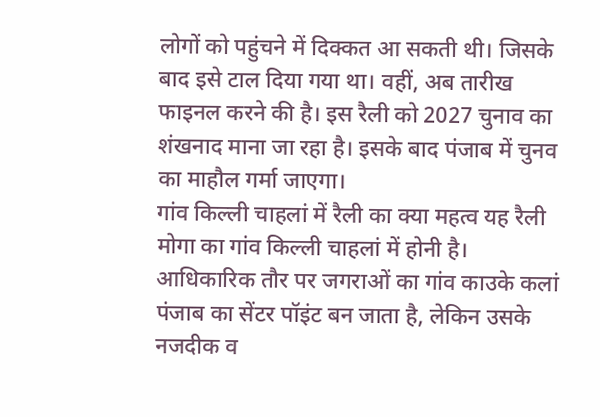लोगों को पहुंचने में दिक्कत आ सकती थी। जिसके बाद इसे टाल दिया गया था। वहीं, अब तारीख फाइनल करने की है। इस रैली को 2027 चुनाव का शंखनाद माना जा रहा है। इसके बाद पंजाब में चुनव का माहौल गर्मा जाएगा।
गांव किल्ली चाहलां में रैली का क्या महत्व यह रैली मोगा का गांव किल्ली चाहलां में होनी है। आधिकारिक तौर पर जगराओं का गांव काउके कलां पंजाब का सेंटर पॉइंट बन जाता है, लेकिन उसके नजदीक व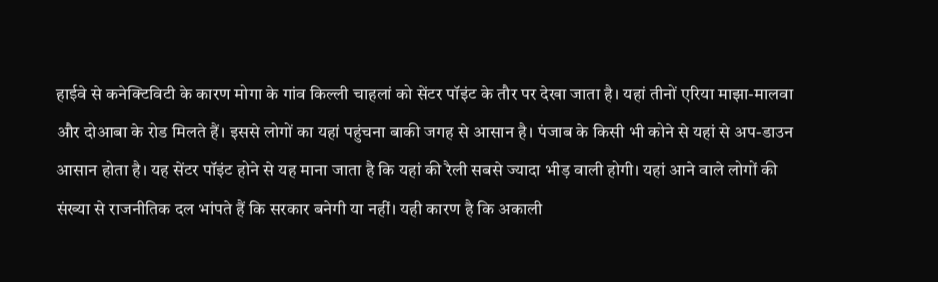हाईवे से कनेक्टिविटी के कारण मोगा के गांव किल्ली चाहलां को सेंटर पॉइंट के तौर पर देखा जाता है। यहां तीनों एरिया माझा-मालवा और दोआबा के रोड मिलते हैं। इससे लोगों का यहां पहुंचना बाकी जगह से आसान है। पंजाब के किसी भी कोने से यहां से अप-डाउन आसान होता है। यह सेंटर पॉइंट होने से यह माना जाता है कि यहां की रैली सबसे ज्यादा भीड़ वाली होगी। यहां आने वाले लोगों की संख्या से राजनीतिक दल भांपते हैं कि सरकार बनेगी या नहीं। यही कारण है कि अकाली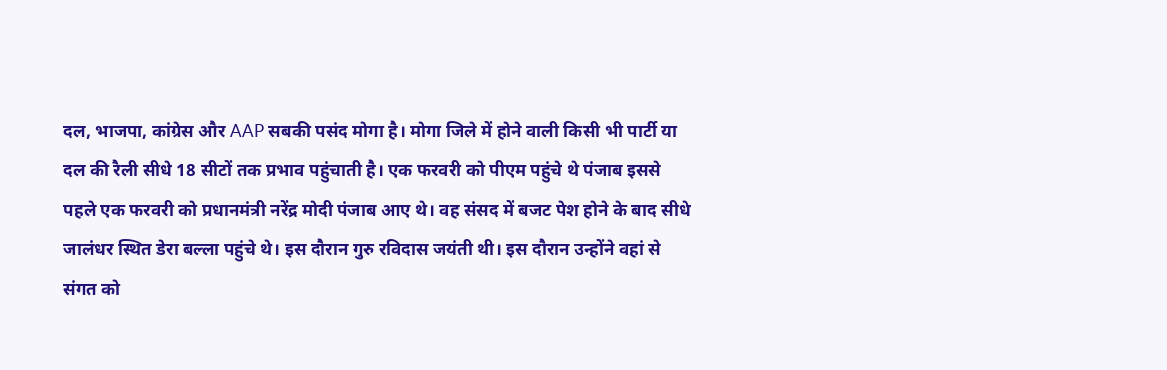दल, भाजपा, कांग्रेस और AAP सबकी पसंद मोगा है। मोगा जिले में होने वाली किसी भी पार्टी या दल की रैली सीधे 18 सीटों तक प्रभाव पहुंचाती है। एक फरवरी को पीएम पहुंचे थे पंजाब इससे पहले एक फरवरी को प्रधानमंत्री नरेंद्र मोदी पंजाब आए थे। वह संसद में बजट पेश होने के बाद सीधे जालंधर स्थित डेरा बल्ला पहुंचे थे। इस दौरान गुरु रविदास जयंती थी। इस दौरान उन्होंने वहां से संगत को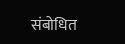संबोधित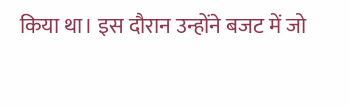किया था। इस दौरान उन्होंने बजट में जो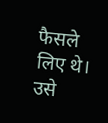फैसले लिए थे। उसे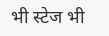भी स्टेज भी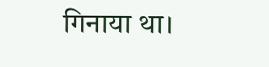गिनाया था।